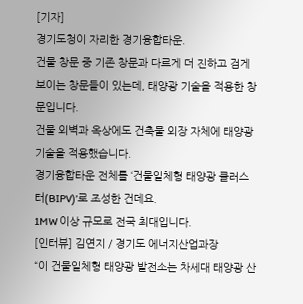[기자]
경기도청이 자리한 경기융합타운.
건물 창문 중 기존 창문과 다르게 더 진하고 검게 보이는 창문들이 있는데, 태양광 기술을 적용한 창문입니다.
건물 외벽과 옥상에도 건축물 외장 자체에 태양광 기술을 적용했습니다.
경기융합타운 전체를 ‘건물일체형 태양광 클러스터(BIPV)’로 조성한 건데요.
1MW 이상 규모로 전국 최대입니다.
[인터뷰] 김연지 / 경기도 에너지산업과장
“이 건물일체형 태양광 발전소는 차세대 태양광 산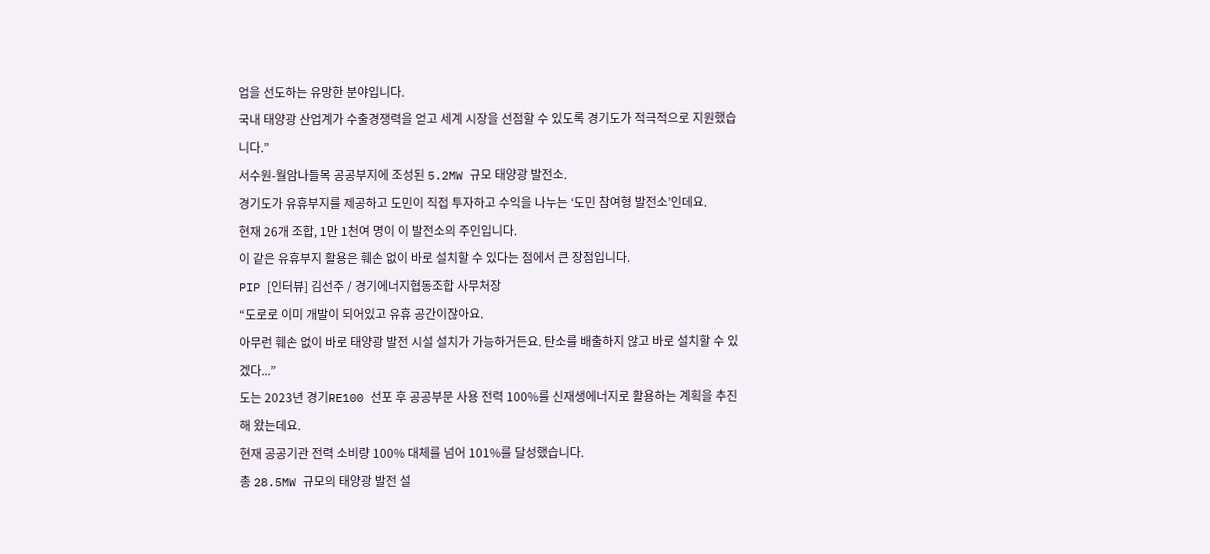업을 선도하는 유망한 분야입니다.
국내 태양광 산업계가 수출경쟁력을 얻고 세계 시장을 선점할 수 있도록 경기도가 적극적으로 지원했습니다.”
서수원-월암나들목 공공부지에 조성된 5.2MW 규모 태양광 발전소.
경기도가 유휴부지를 제공하고 도민이 직접 투자하고 수익을 나누는 ‘도민 참여형 발전소’인데요.
현재 26개 조합, 1만 1천여 명이 이 발전소의 주인입니다.
이 같은 유휴부지 활용은 훼손 없이 바로 설치할 수 있다는 점에서 큰 장점입니다.
PIP [인터뷰] 김선주 / 경기에너지협동조합 사무처장
“도로로 이미 개발이 되어있고 유휴 공간이잖아요.
아무런 훼손 없이 바로 태양광 발전 시설 설치가 가능하거든요. 탄소를 배출하지 않고 바로 설치할 수 있겠다...”
도는 2023년 경기RE100 선포 후 공공부문 사용 전력 100%를 신재생에너지로 활용하는 계획을 추진해 왔는데요.
현재 공공기관 전력 소비량 100% 대체를 넘어 101%를 달성했습니다.
총 28.5MW 규모의 태양광 발전 설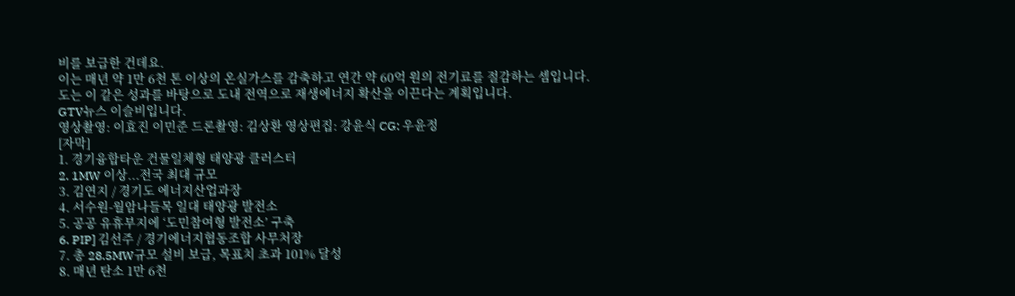비를 보급한 건데요.
이는 매년 약 1만 6천 톤 이상의 온실가스를 감축하고 연간 약 60억 원의 전기료를 절감하는 셈입니다.
도는 이 같은 성과를 바탕으로 도내 전역으로 재생에너지 확산을 이끈다는 계획입니다.
GTV뉴스 이슬비입니다.
영상촬영: 이효진 이민준 드론촬영: 김상환 영상편집: 강윤식 CG: 우윤정
[자막]
1. 경기융합타운 건물일체형 태양광 클러스터
2. 1MW 이상...전국 최대 규모
3. 김연지 / 경기도 에너지산업과장
4. 서수원-월암나들목 일대 태양광 발전소
5. 공공 유휴부지에 ‘도민참여형 발전소’ 구축
6. PIP] 김선주 / 경기에너지협동조합 사무처장
7. 총 28.5MW규모 설비 보급, 목표치 초과 101% 달성
8. 매년 탄소 1만 6천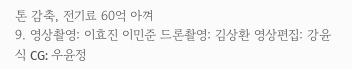톤 감축, 전기료 60억 아껴
9. 영상촬영: 이효진 이민준 드론촬영: 김상환 영상편집: 강윤식 CG: 우윤정